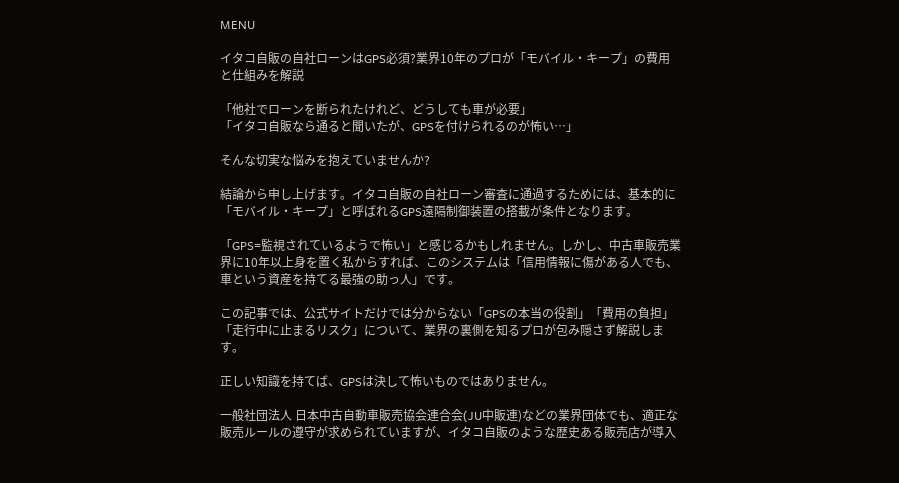MENU

イタコ自販の自社ローンはGPS必須?業界10年のプロが「モバイル・キープ」の費用と仕組みを解説

「他社でローンを断られたけれど、どうしても車が必要」
「イタコ自販なら通ると聞いたが、GPSを付けられるのが怖い…」

そんな切実な悩みを抱えていませんか?

結論から申し上げます。イタコ自販の自社ローン審査に通過するためには、基本的に「モバイル・キープ」と呼ばれるGPS遠隔制御装置の搭載が条件となります。

「GPS=監視されているようで怖い」と感じるかもしれません。しかし、中古車販売業界に10年以上身を置く私からすれば、このシステムは「信用情報に傷がある人でも、車という資産を持てる最強の助っ人」です。

この記事では、公式サイトだけでは分からない「GPSの本当の役割」「費用の負担」「走行中に止まるリスク」について、業界の裏側を知るプロが包み隠さず解説します。

正しい知識を持てば、GPSは決して怖いものではありません。

一般社団法人 日本中古自動車販売協会連合会(JU中販連)などの業界団体でも、適正な販売ルールの遵守が求められていますが、イタコ自販のような歴史ある販売店が導入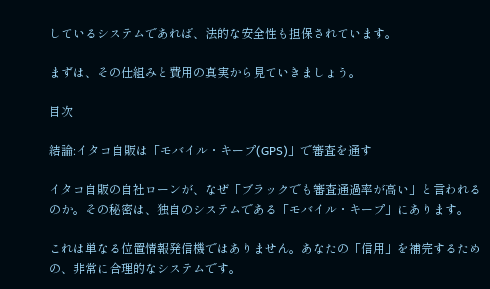しているシステムであれば、法的な安全性も担保されています。

まずは、その仕組みと費用の真実から見ていきましょう。

目次

結論:イタコ自販は「モバイル・キープ(GPS)」で審査を通す

イタコ自販の自社ローンが、なぜ「ブラックでも審査通過率が高い」と言われるのか。その秘密は、独自のシステムである「モバイル・キープ」にあります。

これは単なる位置情報発信機ではありません。あなたの「信用」を補完するための、非常に合理的なシステムです。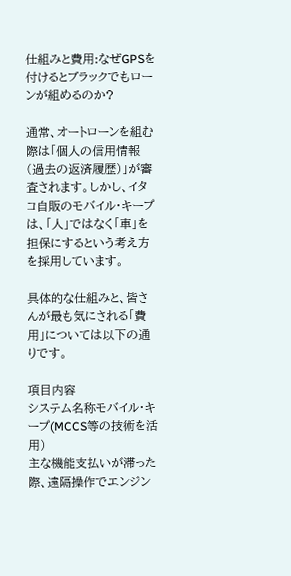仕組みと費用:なぜGPSを付けるとブラックでもローンが組めるのか?

通常、オートローンを組む際は「個人の信用情報(過去の返済履歴)」が審査されます。しかし、イタコ自販のモバイル・キープは、「人」ではなく「車」を担保にするという考え方を採用しています。

具体的な仕組みと、皆さんが最も気にされる「費用」については以下の通りです。

項目内容
システム名称モバイル・キープ(MCCS等の技術を活用)
主な機能支払いが滞った際、遠隔操作でエンジン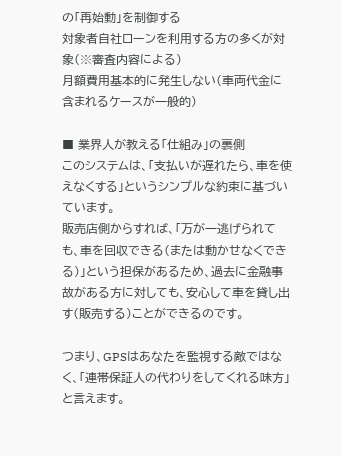の「再始動」を制御する
対象者自社ローンを利用する方の多くが対象(※審査内容による)
月額費用基本的に発生しない(車両代金に含まれるケースが一般的)

■ 業界人が教える「仕組み」の裏側
このシステムは、「支払いが遅れたら、車を使えなくする」というシンプルな約束に基づいています。
販売店側からすれば、「万が一逃げられても、車を回収できる(または動かせなくできる)」という担保があるため、過去に金融事故がある方に対しても、安心して車を貸し出す(販売する)ことができるのです。

つまり、GPSはあなたを監視する敵ではなく、「連帯保証人の代わりをしてくれる味方」と言えます。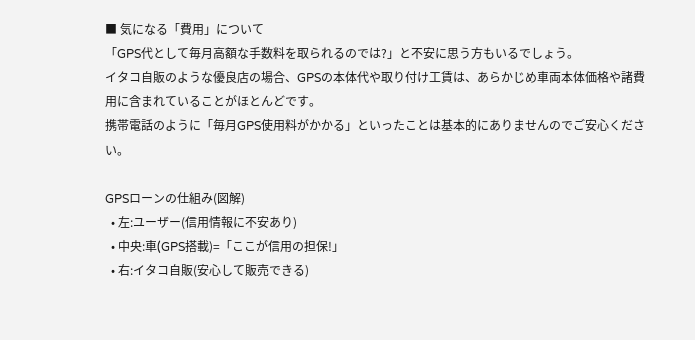■ 気になる「費用」について
「GPS代として毎月高額な手数料を取られるのでは?」と不安に思う方もいるでしょう。
イタコ自販のような優良店の場合、GPSの本体代や取り付け工賃は、あらかじめ車両本体価格や諸費用に含まれていることがほとんどです。
携帯電話のように「毎月GPS使用料がかかる」といったことは基本的にありませんのでご安心ください。

GPSローンの仕組み(図解)
  • 左:ユーザー(信用情報に不安あり)
  • 中央:車(GPS搭載)=「ここが信用の担保!」
  • 右:イタコ自販(安心して販売できる)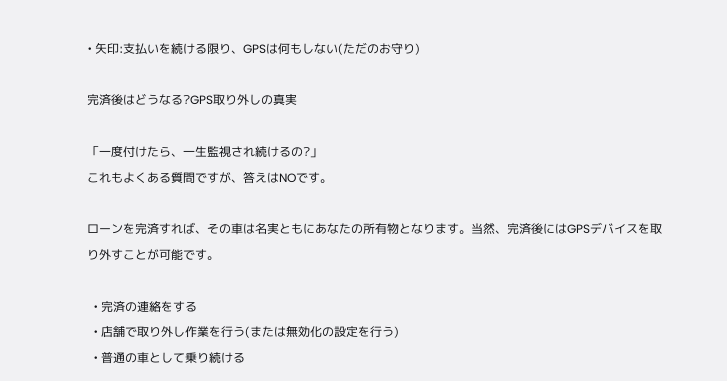• 矢印:支払いを続ける限り、GPSは何もしない(ただのお守り)

完済後はどうなる?GPS取り外しの真実

「一度付けたら、一生監視され続けるの?」
これもよくある質問ですが、答えはNOです。

ローンを完済すれば、その車は名実ともにあなたの所有物となります。当然、完済後にはGPSデバイスを取り外すことが可能です。

  • 完済の連絡をする
  • 店舗で取り外し作業を行う(または無効化の設定を行う)
  • 普通の車として乗り続ける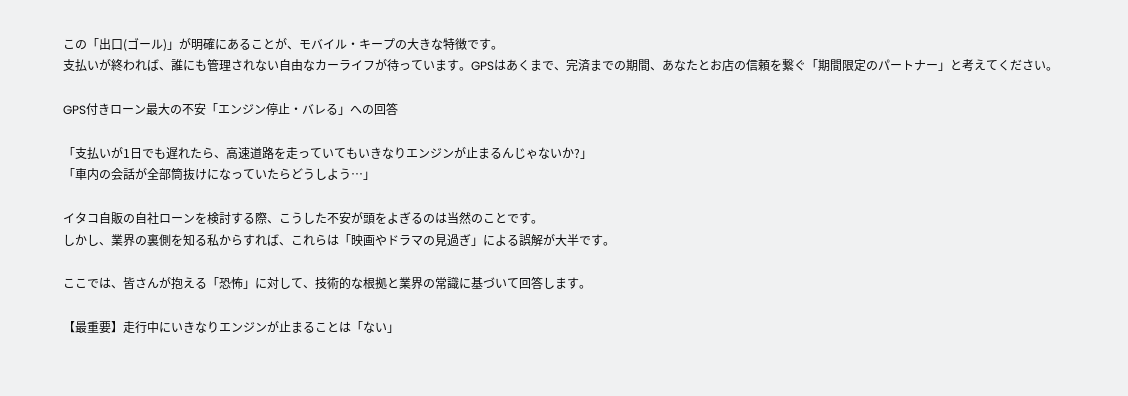この「出口(ゴール)」が明確にあることが、モバイル・キープの大きな特徴です。
支払いが終われば、誰にも管理されない自由なカーライフが待っています。GPSはあくまで、完済までの期間、あなたとお店の信頼を繋ぐ「期間限定のパートナー」と考えてください。

GPS付きローン最大の不安「エンジン停止・バレる」への回答

「支払いが1日でも遅れたら、高速道路を走っていてもいきなりエンジンが止まるんじゃないか?」
「車内の会話が全部筒抜けになっていたらどうしよう…」

イタコ自販の自社ローンを検討する際、こうした不安が頭をよぎるのは当然のことです。
しかし、業界の裏側を知る私からすれば、これらは「映画やドラマの見過ぎ」による誤解が大半です。

ここでは、皆さんが抱える「恐怖」に対して、技術的な根拠と業界の常識に基づいて回答します。

【最重要】走行中にいきなりエンジンが止まることは「ない」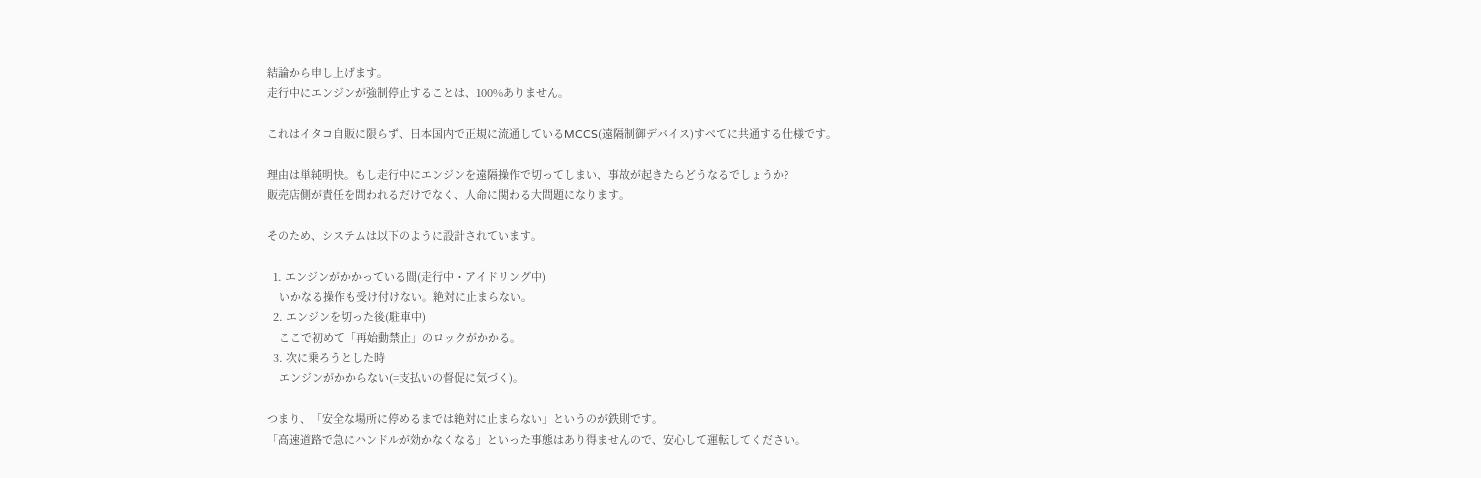結論から申し上げます。
走行中にエンジンが強制停止することは、100%ありません。

これはイタコ自販に限らず、日本国内で正規に流通しているMCCS(遠隔制御デバイス)すべてに共通する仕様です。

理由は単純明快。もし走行中にエンジンを遠隔操作で切ってしまい、事故が起きたらどうなるでしょうか?
販売店側が責任を問われるだけでなく、人命に関わる大問題になります。

そのため、システムは以下のように設計されています。

  1. エンジンがかかっている間(走行中・アイドリング中)
    いかなる操作も受け付けない。絶対に止まらない。
  2. エンジンを切った後(駐車中)
    ここで初めて「再始動禁止」のロックがかかる。
  3. 次に乗ろうとした時
    エンジンがかからない(=支払いの督促に気づく)。

つまり、「安全な場所に停めるまでは絶対に止まらない」というのが鉄則です。
「高速道路で急にハンドルが効かなくなる」といった事態はあり得ませんので、安心して運転してください。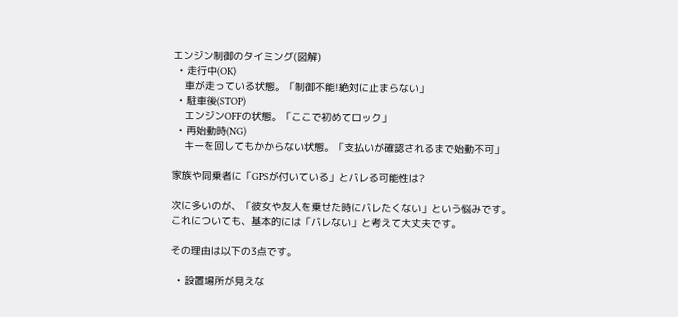エンジン制御のタイミング(図解)
  • 走行中(OK)
    車が走っている状態。「制御不能!絶対に止まらない」
  • 駐車後(STOP)
    エンジンOFFの状態。「ここで初めてロック」
  • 再始動時(NG)
    キーを回してもかからない状態。「支払いが確認されるまで始動不可」

家族や同乗者に「GPSが付いている」とバレる可能性は?

次に多いのが、「彼女や友人を乗せた時にバレたくない」という悩みです。
これについても、基本的には「バレない」と考えて大丈夫です。

その理由は以下の3点です。

  • 設置場所が見えな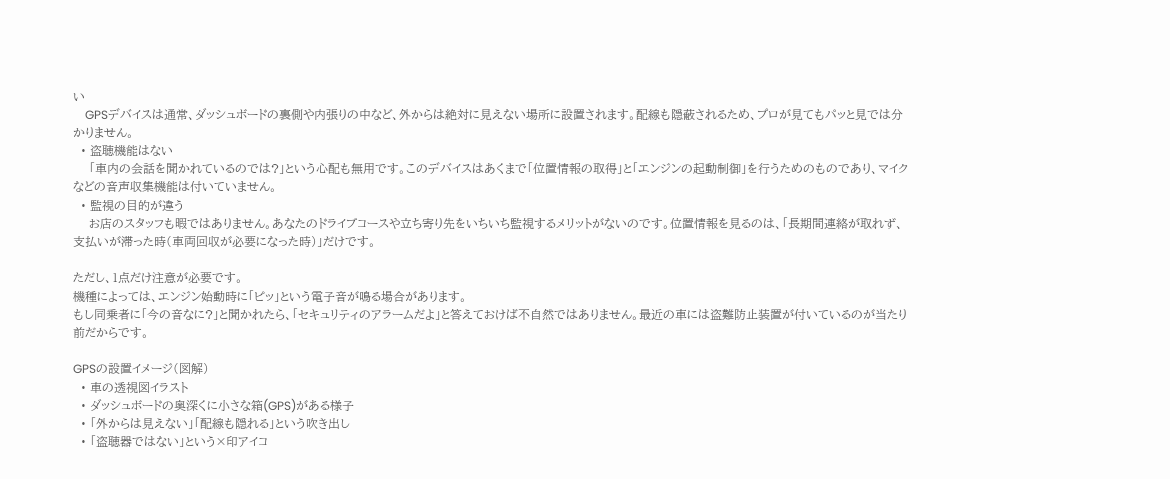い
    GPSデバイスは通常、ダッシュボードの裏側や内張りの中など、外からは絶対に見えない場所に設置されます。配線も隠蔽されるため、プロが見てもパッと見では分かりません。
  • 盗聴機能はない
    「車内の会話を聞かれているのでは?」という心配も無用です。このデバイスはあくまで「位置情報の取得」と「エンジンの起動制御」を行うためのものであり、マイクなどの音声収集機能は付いていません。
  • 監視の目的が違う
    お店のスタッフも暇ではありません。あなたのドライブコースや立ち寄り先をいちいち監視するメリットがないのです。位置情報を見るのは、「長期間連絡が取れず、支払いが滞った時(車両回収が必要になった時)」だけです。

ただし、1点だけ注意が必要です。
機種によっては、エンジン始動時に「ピッ」という電子音が鳴る場合があります。
もし同乗者に「今の音なに?」と聞かれたら、「セキュリティのアラームだよ」と答えておけば不自然ではありません。最近の車には盗難防止装置が付いているのが当たり前だからです。

GPSの設置イメージ(図解)
  • 車の透視図イラスト
  • ダッシュボードの奥深くに小さな箱(GPS)がある様子
  • 「外からは見えない」「配線も隠れる」という吹き出し
  • 「盗聴器ではない」という×印アイコ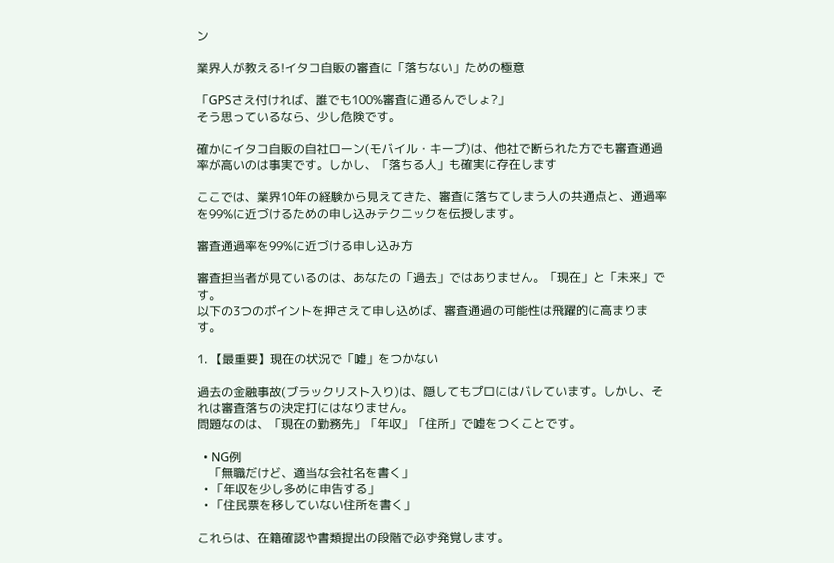ン

業界人が教える!イタコ自販の審査に「落ちない」ための極意

「GPSさえ付ければ、誰でも100%審査に通るんでしょ?」
そう思っているなら、少し危険です。

確かにイタコ自販の自社ローン(モバイル・キープ)は、他社で断られた方でも審査通過率が高いのは事実です。しかし、「落ちる人」も確実に存在します

ここでは、業界10年の経験から見えてきた、審査に落ちてしまう人の共通点と、通過率を99%に近づけるための申し込みテクニックを伝授します。

審査通過率を99%に近づける申し込み方

審査担当者が見ているのは、あなたの「過去」ではありません。「現在」と「未来」です。
以下の3つのポイントを押さえて申し込めば、審査通過の可能性は飛躍的に高まります。

1. 【最重要】現在の状況で「嘘」をつかない

過去の金融事故(ブラックリスト入り)は、隠してもプロにはバレています。しかし、それは審査落ちの決定打にはなりません。
問題なのは、「現在の勤務先」「年収」「住所」で嘘をつくことです。

  • NG例
    「無職だけど、適当な会社名を書く」
  • 「年収を少し多めに申告する」
  • 「住民票を移していない住所を書く」

これらは、在籍確認や書類提出の段階で必ず発覚します。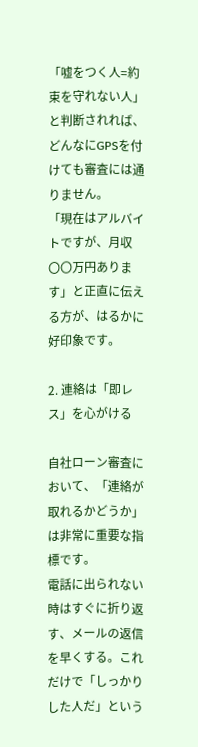「嘘をつく人=約束を守れない人」と判断されれば、どんなにGPSを付けても審査には通りません。
「現在はアルバイトですが、月収〇〇万円あります」と正直に伝える方が、はるかに好印象です。

2. 連絡は「即レス」を心がける

自社ローン審査において、「連絡が取れるかどうか」は非常に重要な指標です。
電話に出られない時はすぐに折り返す、メールの返信を早くする。これだけで「しっかりした人だ」という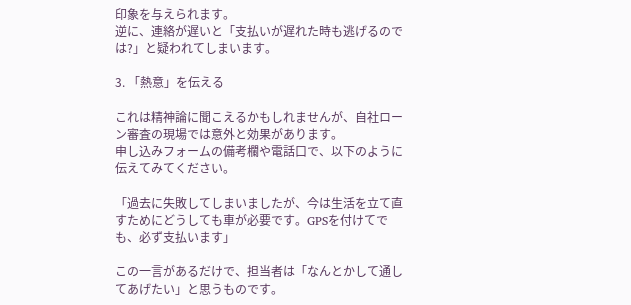印象を与えられます。
逆に、連絡が遅いと「支払いが遅れた時も逃げるのでは?」と疑われてしまいます。

3. 「熱意」を伝える

これは精神論に聞こえるかもしれませんが、自社ローン審査の現場では意外と効果があります。
申し込みフォームの備考欄や電話口で、以下のように伝えてみてください。

「過去に失敗してしまいましたが、今は生活を立て直すためにどうしても車が必要です。GPSを付けてでも、必ず支払います」

この一言があるだけで、担当者は「なんとかして通してあげたい」と思うものです。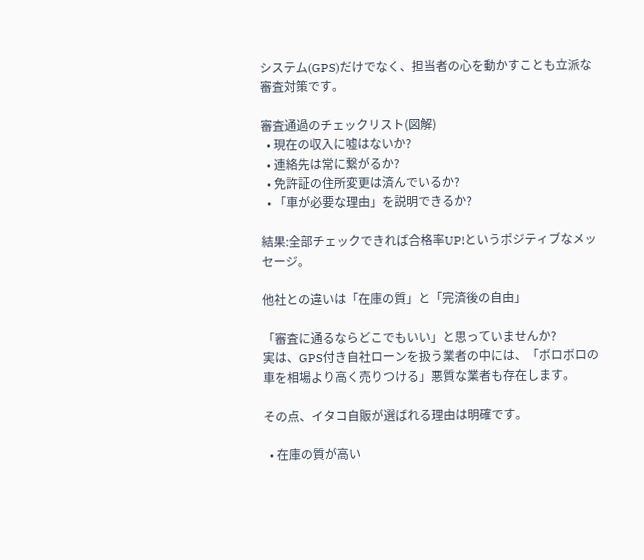システム(GPS)だけでなく、担当者の心を動かすことも立派な審査対策です。

審査通過のチェックリスト(図解)
  • 現在の収入に嘘はないか?
  • 連絡先は常に繋がるか?
  • 免許証の住所変更は済んでいるか?
  • 「車が必要な理由」を説明できるか?

結果:全部チェックできれば合格率UP!というポジティブなメッセージ。

他社との違いは「在庫の質」と「完済後の自由」

「審査に通るならどこでもいい」と思っていませんか?
実は、GPS付き自社ローンを扱う業者の中には、「ボロボロの車を相場より高く売りつける」悪質な業者も存在します。

その点、イタコ自販が選ばれる理由は明確です。

  • 在庫の質が高い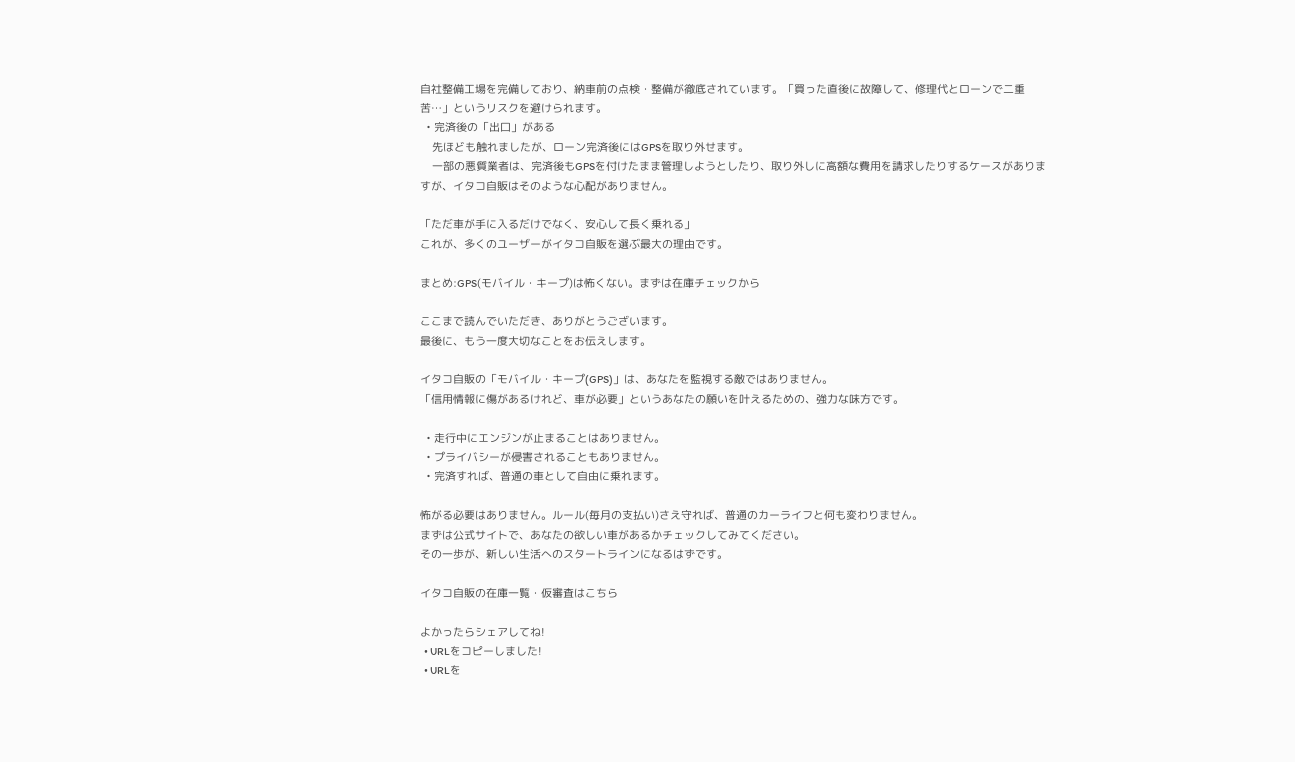自社整備工場を完備しており、納車前の点検・整備が徹底されています。「買った直後に故障して、修理代とローンで二重苦…」というリスクを避けられます。
  • 完済後の「出口」がある
    先ほども触れましたが、ローン完済後にはGPSを取り外せます。
    一部の悪質業者は、完済後もGPSを付けたまま管理しようとしたり、取り外しに高額な費用を請求したりするケースがありますが、イタコ自販はそのような心配がありません。

「ただ車が手に入るだけでなく、安心して長く乗れる」
これが、多くのユーザーがイタコ自販を選ぶ最大の理由です。

まとめ:GPS(モバイル・キープ)は怖くない。まずは在庫チェックから

ここまで読んでいただき、ありがとうございます。
最後に、もう一度大切なことをお伝えします。

イタコ自販の「モバイル・キープ(GPS)」は、あなたを監視する敵ではありません。
「信用情報に傷があるけれど、車が必要」というあなたの願いを叶えるための、強力な味方です。

  • 走行中にエンジンが止まることはありません。
  • プライバシーが侵害されることもありません。
  • 完済すれば、普通の車として自由に乗れます。

怖がる必要はありません。ルール(毎月の支払い)さえ守れば、普通のカーライフと何も変わりません。
まずは公式サイトで、あなたの欲しい車があるかチェックしてみてください。
その一歩が、新しい生活へのスタートラインになるはずです。

イタコ自販の在庫一覧・仮審査はこちら

よかったらシェアしてね!
  • URLをコピーしました!
  • URLを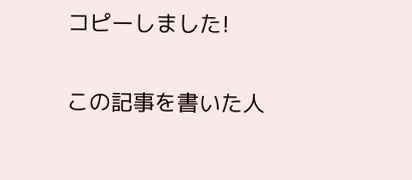コピーしました!

この記事を書いた人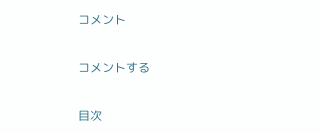コメント

コメントする

目次